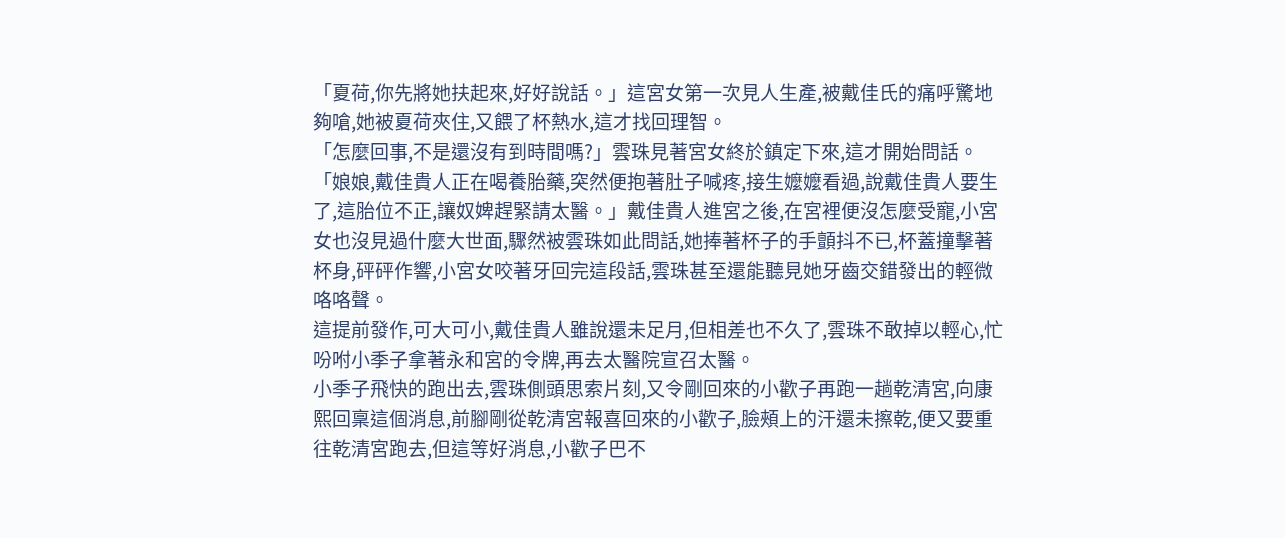「夏荷,你先將她扶起來,好好說話。」這宮女第一次見人生產,被戴佳氏的痛呼驚地夠嗆,她被夏荷夾住,又餵了杯熱水,這才找回理智。
「怎麼回事,不是還沒有到時間嗎?」雲珠見著宮女終於鎮定下來,這才開始問話。
「娘娘,戴佳貴人正在喝養胎藥,突然便抱著肚子喊疼,接生嬤嬤看過,說戴佳貴人要生了,這胎位不正,讓奴婢趕緊請太醫。」戴佳貴人進宮之後,在宮裡便沒怎麼受寵,小宮女也沒見過什麼大世面,驟然被雲珠如此問話,她捧著杯子的手顫抖不已,杯蓋撞擊著杯身,砰砰作響,小宮女咬著牙回完這段話,雲珠甚至還能聽見她牙齒交錯發出的輕微咯咯聲。
這提前發作,可大可小,戴佳貴人雖說還未足月,但相差也不久了,雲珠不敢掉以輕心,忙吩咐小季子拿著永和宮的令牌,再去太醫院宣召太醫。
小季子飛快的跑出去,雲珠側頭思索片刻,又令剛回來的小歡子再跑一趟乾清宮,向康熙回稟這個消息,前腳剛從乾清宮報喜回來的小歡子,臉頰上的汗還未擦乾,便又要重往乾清宮跑去,但這等好消息,小歡子巴不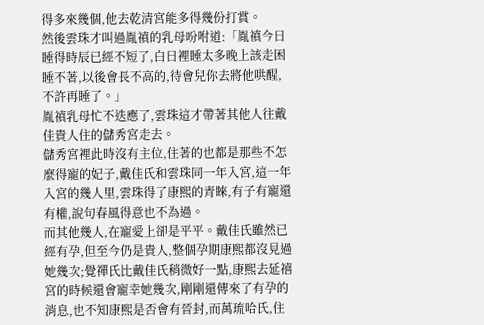得多來幾個,他去乾清宮能多得幾份打賞。
然後雲珠才叫過胤禛的乳母吩咐道:「胤禛今日睡得時辰已經不短了,白日裡睡太多晚上該走困睡不著,以後會長不高的,待會兒你去將他哄醒,不許再睡了。」
胤禛乳母忙不迭應了,雲珠這才帶著其他人往戴佳貴人住的儲秀宮走去。
儲秀宮裡此時沒有主位,住著的也都是那些不怎麼得寵的妃子,戴佳氏和雲珠同一年入宮,這一年入宮的幾人里,雲珠得了康熙的青睞,有子有寵還有權,說句春風得意也不為過。
而其他幾人,在寵愛上卻是平平。戴佳氏雖然已經有孕,但至今仍是貴人,整個孕期康熙都沒見過她幾次;覺禪氏比戴佳氏稍微好一點,康熙去延禧宮的時候還會寵幸她幾次,剛剛還傳來了有孕的消息,也不知康熙是否會有晉封,而萬琉哈氏,住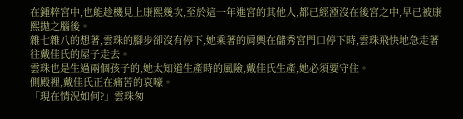在鍾粹宮中,也能趁機見上康熙幾次,至於這一年進宮的其他人,都已經湮沒在後宮之中,早已被康熙拋之腦後。
雜七雜八的想著,雲珠的腳步卻沒有停下,她乘著的肩輿在儲秀宮門口停下時,雲珠飛快地急走著往戴佳氏的屋子走去。
雲珠也是生過兩個孩子的,她太知道生產時的風險,戴佳氏生產,她必須要守住。
側殿裡,戴佳氏正在痛苦的哀嚎。
「現在情況如何?」雲珠匆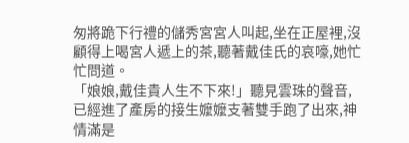匆將跪下行禮的儲秀宮宮人叫起,坐在正屋裡,沒顧得上喝宮人遞上的茶,聽著戴佳氏的哀嚎,她忙忙問道。
「娘娘,戴佳貴人生不下來!」聽見雲珠的聲音,已經進了產房的接生嬤嬤支著雙手跑了出來,神情滿是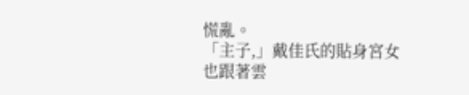慌亂。
「主子,」戴佳氏的貼身宮女也跟著雲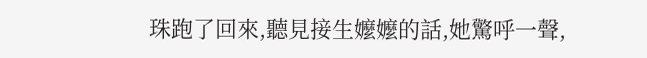珠跑了回來,聽見接生嬤嬤的話,她驚呼一聲,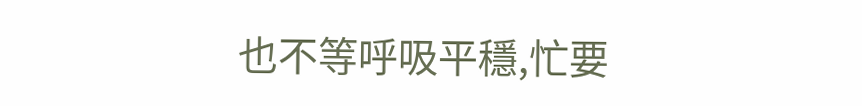也不等呼吸平穩,忙要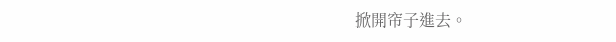掀開帘子進去。